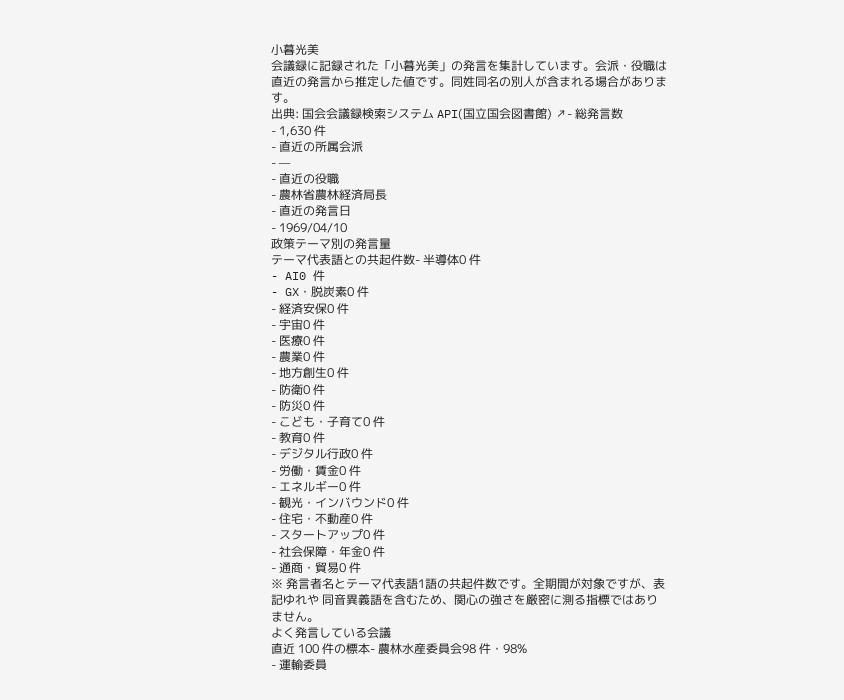小暮光美
会議録に記録された「小暮光美」の発言を集計しています。会派・役職は直近の発言から推定した値です。同姓同名の別人が含まれる場合があります。
出典: 国会会議録検索システム API(国立国会図書館) ↗- 総発言数
- 1,630 件
- 直近の所属会派
- —
- 直近の役職
- 農林省農林経済局長
- 直近の発言日
- 1969/04/10
政策テーマ別の発言量
テーマ代表語との共起件数- 半導体0 件
- AI0 件
- GX・脱炭素0 件
- 経済安保0 件
- 宇宙0 件
- 医療0 件
- 農業0 件
- 地方創生0 件
- 防衛0 件
- 防災0 件
- こども・子育て0 件
- 教育0 件
- デジタル行政0 件
- 労働・賃金0 件
- エネルギー0 件
- 観光・インバウンド0 件
- 住宅・不動産0 件
- スタートアップ0 件
- 社会保障・年金0 件
- 通商・貿易0 件
※ 発言者名とテーマ代表語1語の共起件数です。全期間が対象ですが、表記ゆれや 同音異義語を含むため、関心の強さを厳密に測る指標ではありません。
よく発言している会議
直近 100 件の標本- 農林水産委員会98 件・98%
- 運輸委員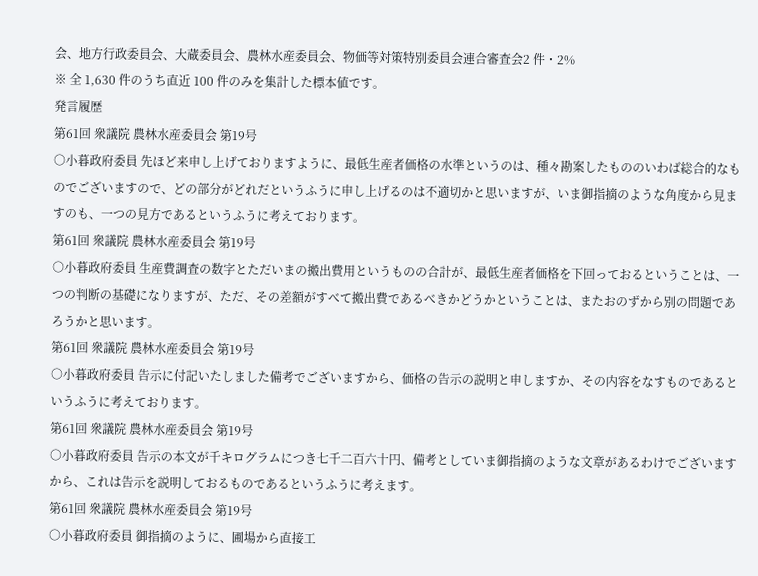会、地方行政委員会、大蔵委員会、農林水産委員会、物価等対策特別委員会連合審査会2 件・2%
※ 全 1,630 件のうち直近 100 件のみを集計した標本値です。
発言履歴
第61回 衆議院 農林水産委員会 第19号
○小暮政府委員 先ほど来申し上げておりますように、最低生産者価格の水準というのは、種々勘案したもののいわば総合的なものでございますので、どの部分がどれだというふうに申し上げるのは不適切かと思いますが、いま御指摘のような角度から見ますのも、一つの見方であるというふうに考えております。
第61回 衆議院 農林水産委員会 第19号
○小暮政府委員 生産費調査の数字とただいまの搬出費用というものの合計が、最低生産者価格を下回っておるということは、一つの判断の基礎になりますが、ただ、その差額がすべて搬出費であるべきかどうかということは、またおのずから別の問題であろうかと思います。
第61回 衆議院 農林水産委員会 第19号
○小暮政府委員 告示に付記いたしました備考でございますから、価格の告示の説明と申しますか、その内容をなすものであるというふうに考えております。
第61回 衆議院 農林水産委員会 第19号
○小暮政府委員 告示の本文が千キログラムにつき七千二百六十円、備考としていま御指摘のような文章があるわけでございますから、これは告示を説明しておるものであるというふうに考えます。
第61回 衆議院 農林水産委員会 第19号
○小暮政府委員 御指摘のように、圃場から直接工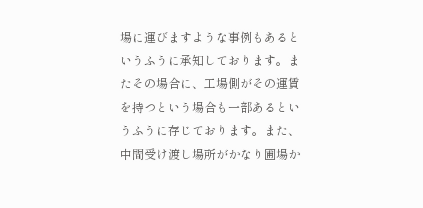場に運びますような事例もあるというふうに承知しております。またその場合に、工場側がその運賃を持つという場合も一部あるというふうに存じております。また、中間受け渡し場所がかなり圃場か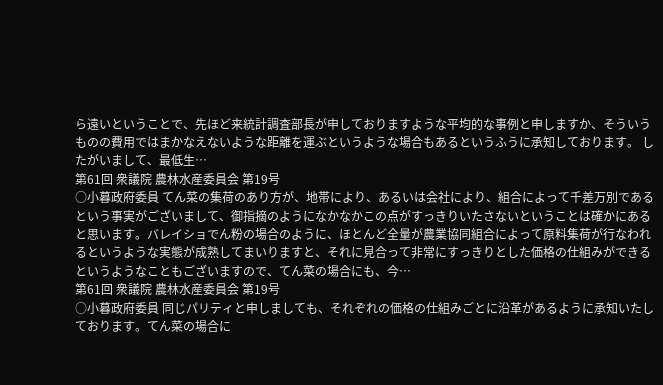ら遠いということで、先ほど来統計調査部長が申しておりますような平均的な事例と申しますか、そういうものの費用ではまかなえないような距離を運ぶというような場合もあるというふうに承知しております。 したがいまして、最低生…
第61回 衆議院 農林水産委員会 第19号
○小暮政府委員 てん菜の集荷のあり方が、地帯により、あるいは会社により、組合によって千差万別であるという事実がございまして、御指摘のようになかなかこの点がすっきりいたさないということは確かにあると思います。バレイショでん粉の場合のように、ほとんど全量が農業協同組合によって原料集荷が行なわれるというような実態が成熟してまいりますと、それに見合って非常にすっきりとした価格の仕組みができるというようなこともございますので、てん菜の場合にも、今…
第61回 衆議院 農林水産委員会 第19号
○小暮政府委員 同じパリティと申しましても、それぞれの価格の仕組みごとに沿革があるように承知いたしております。てん菜の場合に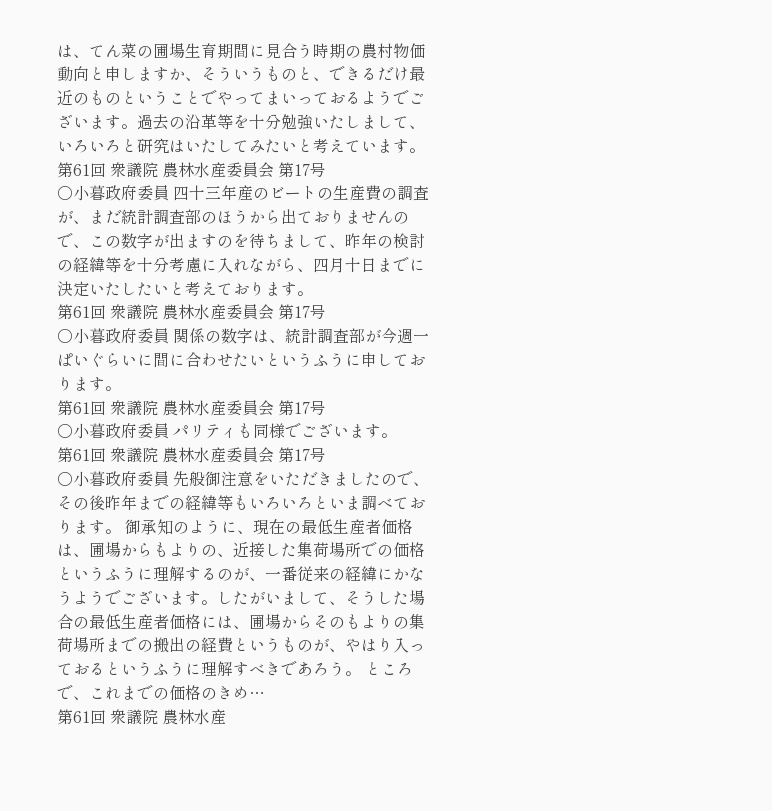は、てん菜の圃場生育期間に見合う時期の農村物価動向と申しますか、そういうものと、できるだけ最近のものということでやってまいっておるようでございます。過去の沿革等を十分勉強いたしまして、いろいろと研究はいたしてみたいと考えています。
第61回 衆議院 農林水産委員会 第17号
○小暮政府委員 四十三年産のビートの生産費の調査が、まだ統計調査部のほうから出ておりませんので、この数字が出ますのを待ちまして、昨年の検討の経緯等を十分考慮に入れながら、四月十日までに決定いたしたいと考えております。
第61回 衆議院 農林水産委員会 第17号
○小暮政府委員 関係の数字は、統計調査部が今週一ぱいぐらいに間に合わせたいというふうに申しております。
第61回 衆議院 農林水産委員会 第17号
○小暮政府委員 パリティも同様でございます。
第61回 衆議院 農林水産委員会 第17号
○小暮政府委員 先般御注意をいただきましたので、その後昨年までの経緯等もいろいろといま調べております。 御承知のように、現在の最低生産者価格は、圃場からもよりの、近接した集荷場所での価格というふうに理解するのが、一番従来の経緯にかなうようでございます。したがいまして、そうした場合の最低生産者価格には、圃場からそのもよりの集荷場所までの搬出の経費というものが、やはり入っておるというふうに理解すべきであろう。 ところで、これまでの価格のきめ…
第61回 衆議院 農林水産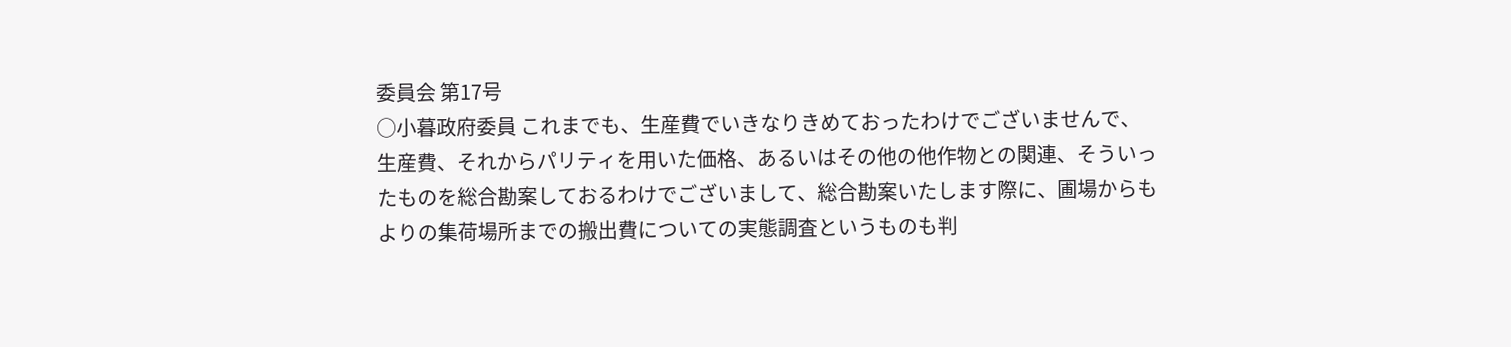委員会 第17号
○小暮政府委員 これまでも、生産費でいきなりきめておったわけでございませんで、生産費、それからパリティを用いた価格、あるいはその他の他作物との関連、そういったものを総合勘案しておるわけでございまして、総合勘案いたします際に、圃場からもよりの集荷場所までの搬出費についての実態調査というものも判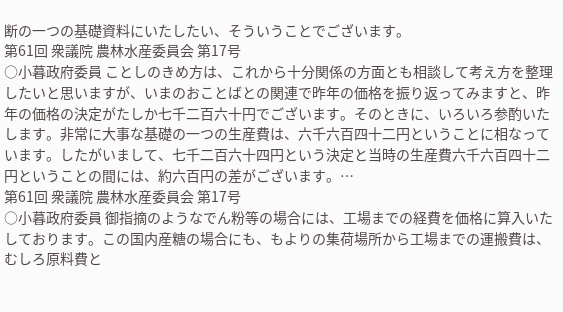断の一つの基礎資料にいたしたい、そういうことでございます。
第61回 衆議院 農林水産委員会 第17号
○小暮政府委員 ことしのきめ方は、これから十分関係の方面とも相談して考え方を整理したいと思いますが、いまのおことばとの関連で昨年の価格を振り返ってみますと、昨年の価格の決定がたしか七千二百六十円でございます。そのときに、いろいろ参酌いたします。非常に大事な基礎の一つの生産費は、六千六百四十二円ということに相なっています。したがいまして、七千二百六十四円という決定と当時の生産費六千六百四十二円ということの間には、約六百円の差がございます。…
第61回 衆議院 農林水産委員会 第17号
○小暮政府委員 御指摘のようなでん粉等の場合には、工場までの経費を価格に算入いたしております。この国内産糖の場合にも、もよりの集荷場所から工場までの運搬費は、むしろ原料費と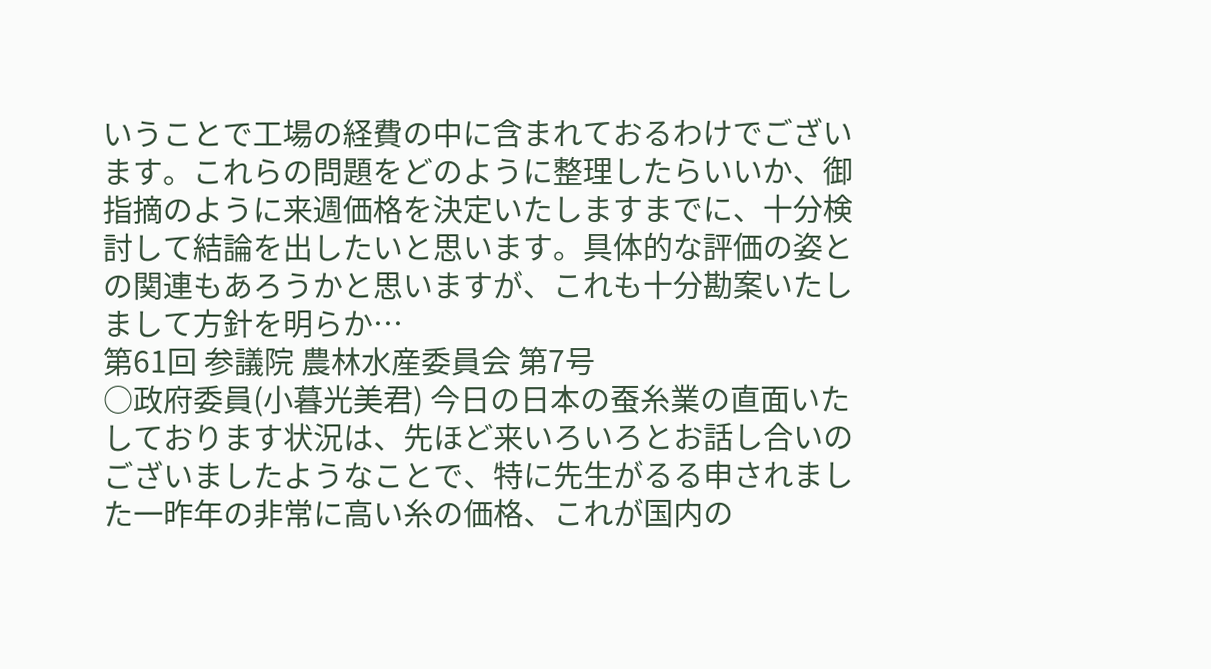いうことで工場の経費の中に含まれておるわけでございます。これらの問題をどのように整理したらいいか、御指摘のように来週価格を決定いたしますまでに、十分検討して結論を出したいと思います。具体的な評価の姿との関連もあろうかと思いますが、これも十分勘案いたしまして方針を明らか…
第61回 参議院 農林水産委員会 第7号
○政府委員(小暮光美君) 今日の日本の蚕糸業の直面いたしております状況は、先ほど来いろいろとお話し合いのございましたようなことで、特に先生がるる申されました一昨年の非常に高い糸の価格、これが国内の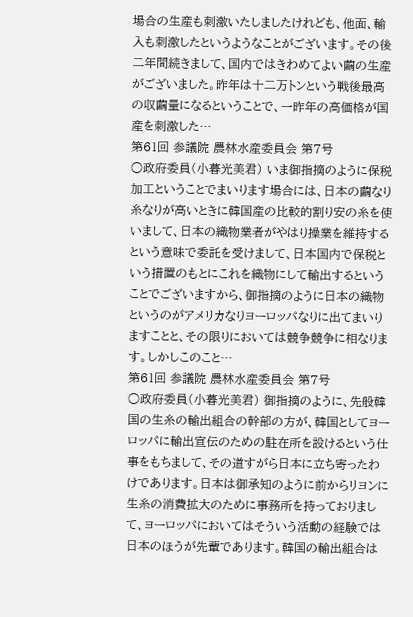場合の生産も刺激いたしましたけれども、他面、輸入も刺激したというようなことがございます。その後二年間続きまして、国内ではきわめてよい繭の生産がございました。昨年は十二万トンという戦後最高の収繭量になるということで、一昨年の高価格が国産を刺激した…
第61回 参議院 農林水産委員会 第7号
○政府委員(小暮光美君) いま御指摘のように保税加工ということでまいります場合には、日本の繭なり糸なりが高いときに韓国産の比較的割り安の糸を使いまして、日本の織物業者がやはり操業を維持するという意味で委託を受けまして、日本国内で保税という措置のもとにこれを織物にして輸出するということでございますから、御指摘のように日本の織物というのがアメリカなりヨーロッパなりに出てまいりますことと、その限りにおいては競争競争に相なります。しかしこのこと…
第61回 参議院 農林水産委員会 第7号
○政府委員(小暮光美君) 御指摘のように、先般韓国の生糸の輸出組合の幹部の方が、韓国としてヨーロッパに輸出宣伝のための駐在所を設けるという仕事をもちまして、その道すがら日本に立ち寄ったわけであります。日本は御承知のように前からリヨンに生糸の消費拡大のために事務所を持っておりまして、ヨーロッパにおいてはそういう活動の経験では日本のほうが先輩であります。韓国の輸出組合は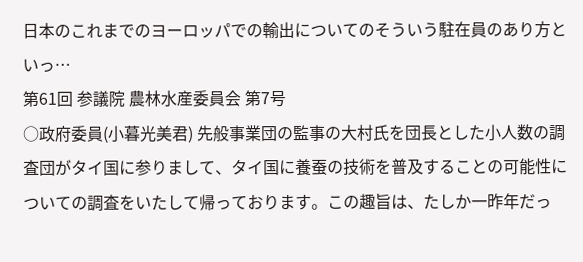日本のこれまでのヨーロッパでの輸出についてのそういう駐在員のあり方といっ…
第61回 参議院 農林水産委員会 第7号
○政府委員(小暮光美君) 先般事業団の監事の大村氏を団長とした小人数の調査団がタイ国に参りまして、タイ国に養蚕の技術を普及することの可能性についての調査をいたして帰っております。この趣旨は、たしか一昨年だっ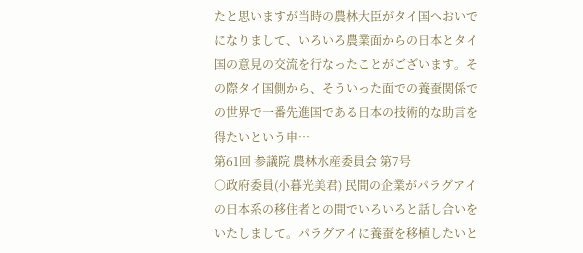たと思いますが当時の農林大臣がタイ国へおいでになりまして、いろいろ農業面からの日本とタイ国の意見の交流を行なったことがございます。その際タイ国側から、そういった面での養蚕関係での世界で一番先進国である日本の技術的な助言を得たいという申…
第61回 参議院 農林水産委員会 第7号
○政府委員(小暮光美君) 民間の企業がパラグアイの日本系の移住者との間でいろいろと話し合いをいたしまして。パラグアイに養蚕を移植したいと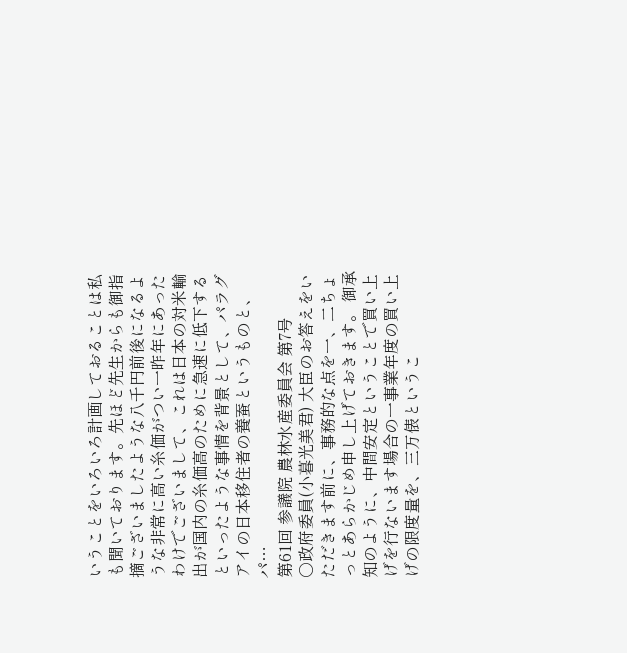いうことをいろいろ計画しておることは私も聞いております。先ほど先生からも御指摘ございましたような八千円前後になるような非常に高い糸価がつい一昨年にあったわけでございまして、これは日本の対米輸出が国内の糸価高のために急速に低下するといったような事情を背景として、パラグアイの日本移住者の養蚕というものと、パ…
第61回 参議院 農林水産委員会 第7号
○政府委員(小暮光美君) 大臣のお答えをいただきます前に、事務的な点を一、二ちょっとあらかじめ申し上げておきます。 御承知のように、中間安定ということで買い上げを行ないます場合の一事業年度の買い上げの限度量を、三万俵というこ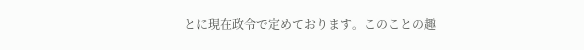とに現在政令で定めております。このことの趣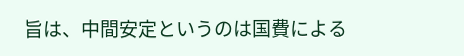旨は、中間安定というのは国費による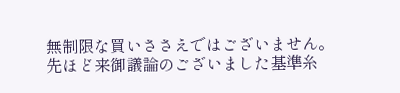無制限な買いささえではございません。先ほど来御議論のございました基準糸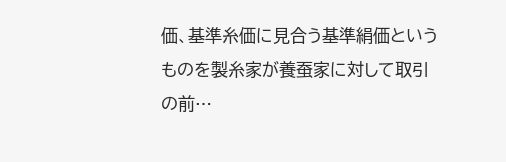価、基準糸価に見合う基準絹価というものを製糸家が養蚕家に対して取引の前…